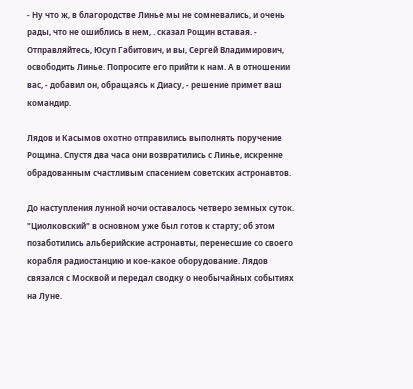- Ну что ж, в благородстве Линье мы не сомневались, и очень рады, что не ошиблись в нем, . сказал Рощин вставая. - Отправляйтесь, Юсуп Габитович, и вы, Сергей Владимирович, освободить Линье. Попросите его прийти к нам. А в отношении вас, - добавил он, обращаясь к Диасу, - решение примет ваш командир.

Лядов и Касымов охотно отправились выполнять поручение Рощина. Спустя два часа они возвратились с Линье, искренне обрадованным счастливым спасением советских астронавтов.

До наступления лунной ночи оставалось четверо земных суток. "Циолковский" в основном уже был готов к старту; об этом позаботились альберийские астронавты, перенесшие со своего корабля радиостанцию и кое-какое оборудование. Лядов связался с Москвой и передал сводку о необычайных событиях на Луне.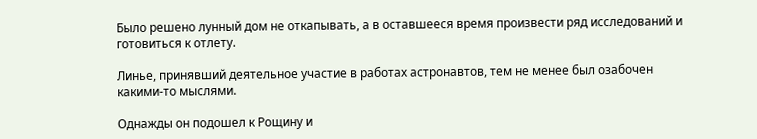Было решено лунный дом не откапывать, а в оставшееся время произвести ряд исследований и готовиться к отлету.

Линье, принявший деятельное участие в работах астронавтов, тем не менее был озабочен какими-то мыслями.

Однажды он подошел к Рощину и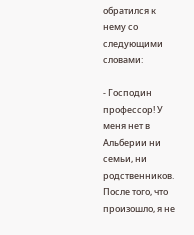обратился к нему со следующими словами:

- Господин профессор! У меня нет в Альберии ни семьи, ни родственников. После того, что произошло, я не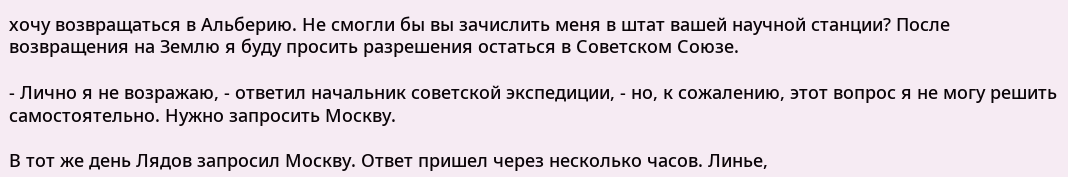хочу возвращаться в Альберию. Не смогли бы вы зачислить меня в штат вашей научной станции? После возвращения на Землю я буду просить разрешения остаться в Советском Союзе.

- Лично я не возражаю, - ответил начальник советской экспедиции, - но, к сожалению, этот вопрос я не могу решить самостоятельно. Нужно запросить Москву.

В тот же день Лядов запросил Москву. Ответ пришел через несколько часов. Линье,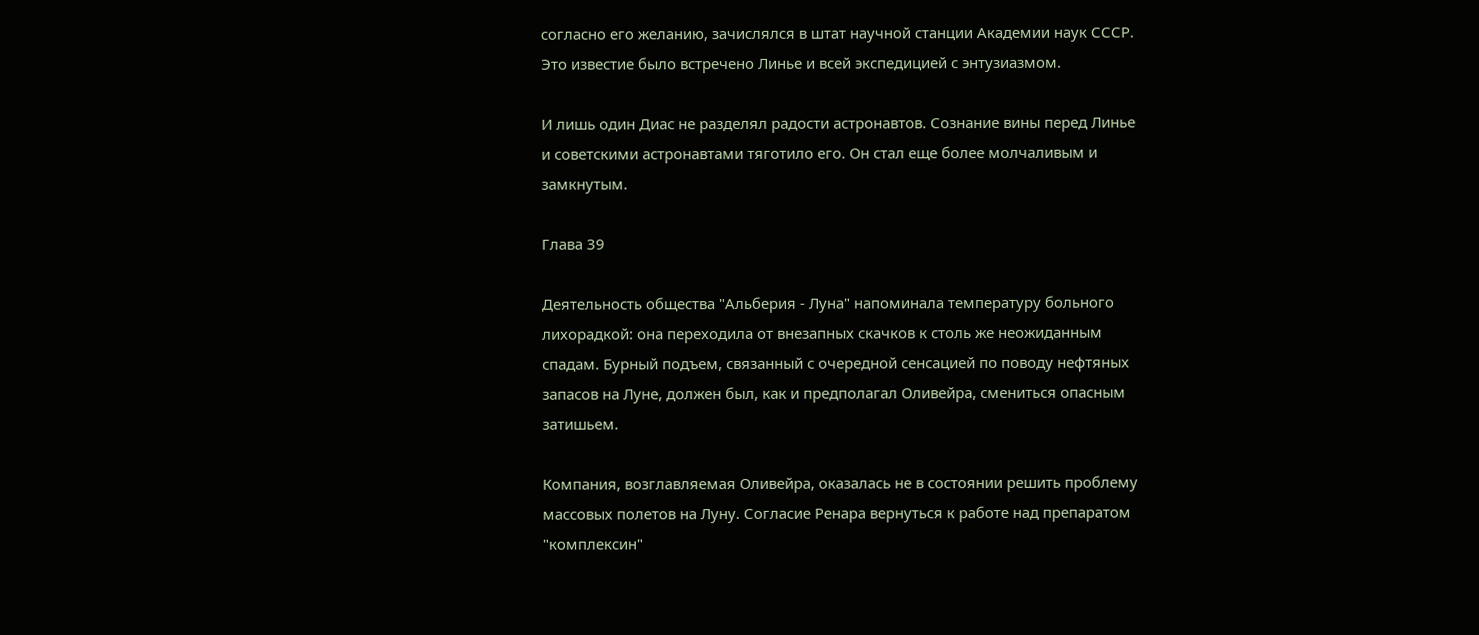согласно его желанию, зачислялся в штат научной станции Академии наук СССР. Это известие было встречено Линье и всей экспедицией с энтузиазмом.

И лишь один Диас не разделял радости астронавтов. Сознание вины перед Линье и советскими астронавтами тяготило его. Он стал еще более молчаливым и замкнутым.

Глава 39

Деятельность общества "Альберия - Луна" напоминала температуру больного лихорадкой: она переходила от внезапных скачков к столь же неожиданным спадам. Бурный подъем, связанный с очередной сенсацией по поводу нефтяных запасов на Луне, должен был, как и предполагал Оливейра, смениться опасным затишьем.

Компания, возглавляемая Оливейра, оказалась не в состоянии решить проблему массовых полетов на Луну. Согласие Ренара вернуться к работе над препаратом "комплексин"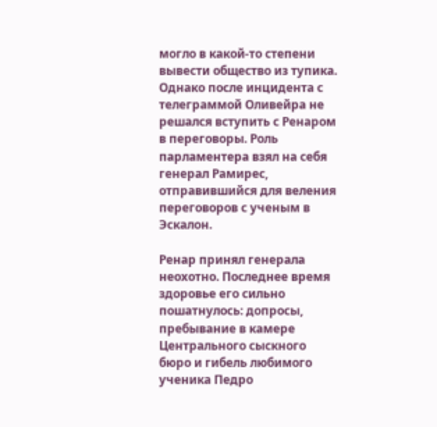могло в какой-то степени вывести общество из тупика. Однако после инцидента с телеграммой Оливейра не решался вступить с Ренаром в переговоры. Роль парламентера взял на себя генерал Рамирес, отправившийся для веления переговоров с ученым в Эскалон.

Ренар принял генерала неохотно. Последнее время здоровье его сильно пошатнулось: допросы, пребывание в камере Центрального сыскного бюро и гибель любимого ученика Педро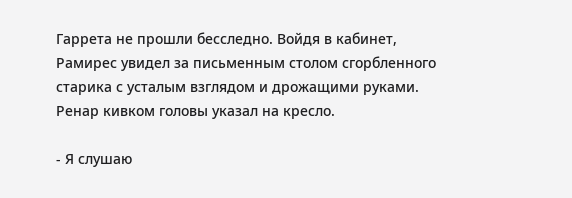Гаррета не прошли бесследно. Войдя в кабинет, Рамирес увидел за письменным столом сгорбленного старика с усталым взглядом и дрожащими руками. Ренар кивком головы указал на кресло.

- Я слушаю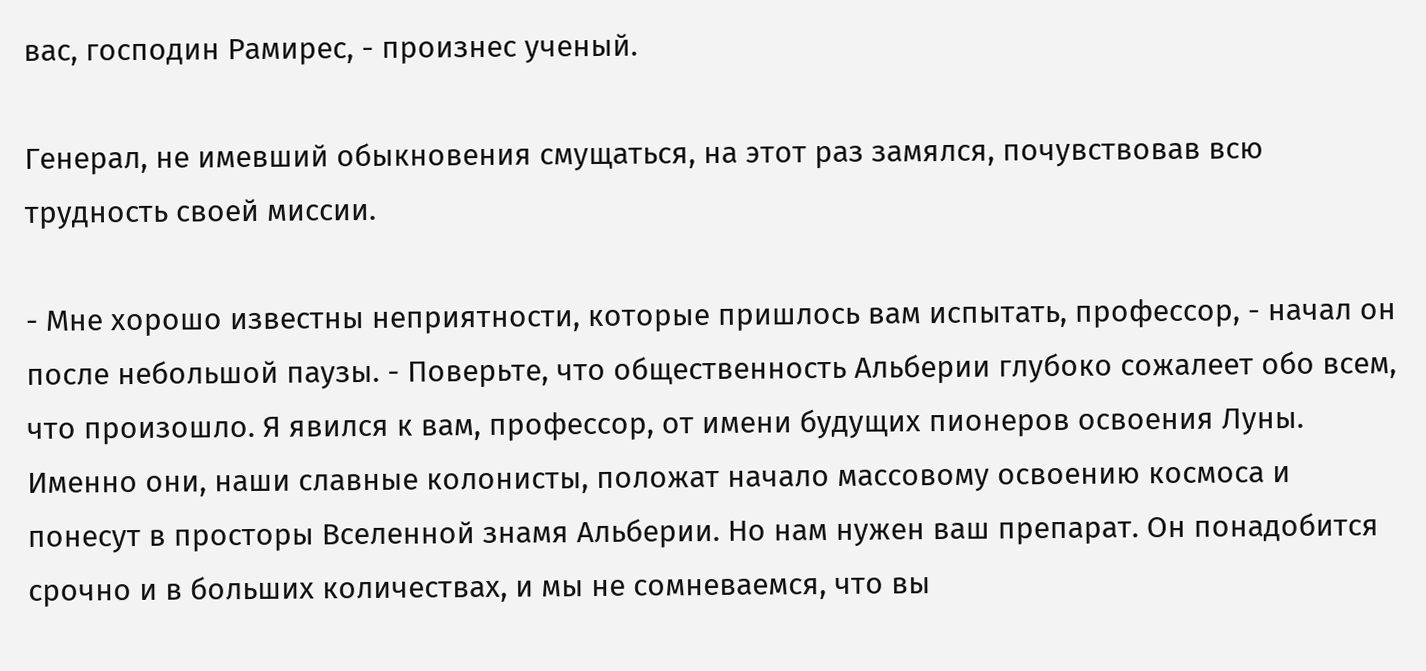вас, господин Рамирес, - произнес ученый.

Генерал, не имевший обыкновения смущаться, на этот раз замялся, почувствовав всю трудность своей миссии.

- Мне хорошо известны неприятности, которые пришлось вам испытать, профессор, - начал он после небольшой паузы. - Поверьте, что общественность Альберии глубоко сожалеет обо всем, что произошло. Я явился к вам, профессор, от имени будущих пионеров освоения Луны. Именно они, наши славные колонисты, положат начало массовому освоению космоса и понесут в просторы Вселенной знамя Альберии. Но нам нужен ваш препарат. Он понадобится срочно и в больших количествах, и мы не сомневаемся, что вы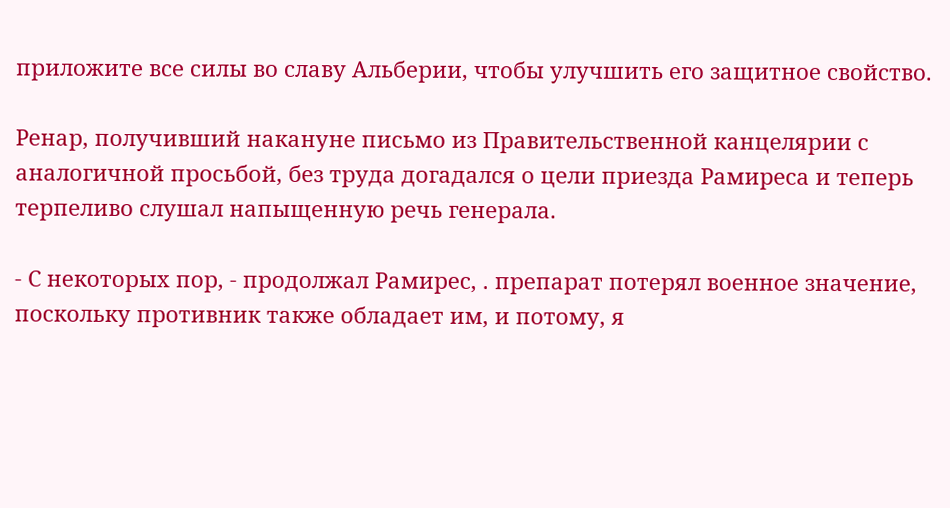приложите все силы во славу Альберии, чтобы улучшить его защитное свойство.

Ренар, получивший накануне письмо из Правительственной канцелярии с аналогичной просьбой, без труда догадался о цели приезда Рамиреса и теперь терпеливо слушал напыщенную речь генерала.

- С некоторых пор, - продолжал Рамирес, . препарат потерял военное значение, поскольку противник также обладает им, и потому, я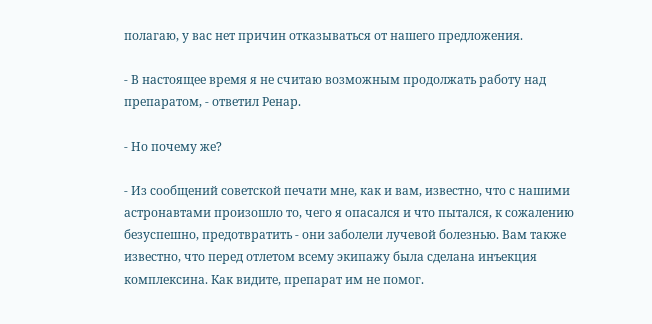полагаю, у вас нет причин отказываться от нашего предложения.

- В настоящее время я не считаю возможным продолжать работу над препаратом, - ответил Ренар.

- Но почему же?

- Из сообщений советской печати мне, как и вам, известно, что с нашими астронавтами произошло то, чего я опасался и что пытался, к сожалению безуспешно, предотвратить - они заболели лучевой болезнью. Вам также известно, что перед отлетом всему экипажу была сделана инъекция комплексина. Как видите, препарат им не помог.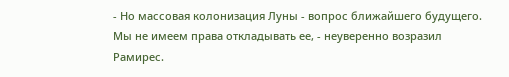- Но массовая колонизация Луны - вопрос ближайшего будущего. Мы не имеем права откладывать ее, - неуверенно возразил Рамирес.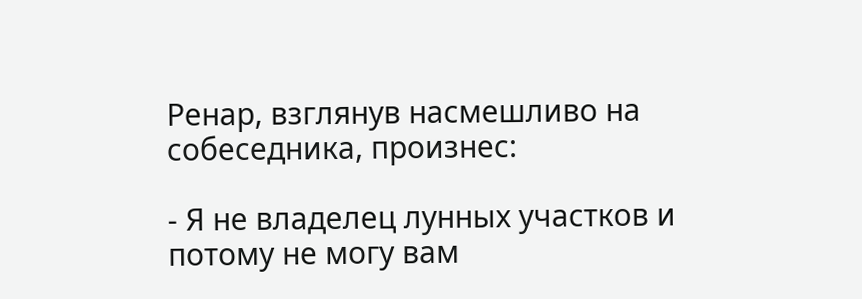Ренар, взглянув насмешливо на собеседника, произнес:

- Я не владелец лунных участков и потому не могу вам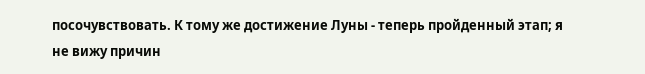посочувствовать. К тому же достижение Луны - теперь пройденный этап; я не вижу причин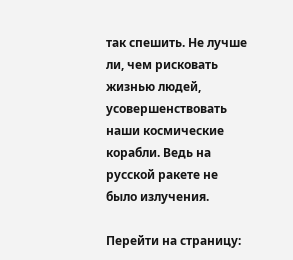так спешить. Не лучше ли, чем рисковать жизнью людей, усовершенствовать наши космические корабли. Ведь на русской ракете не было излучения.

Перейти на страницу: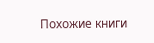Похожие книги